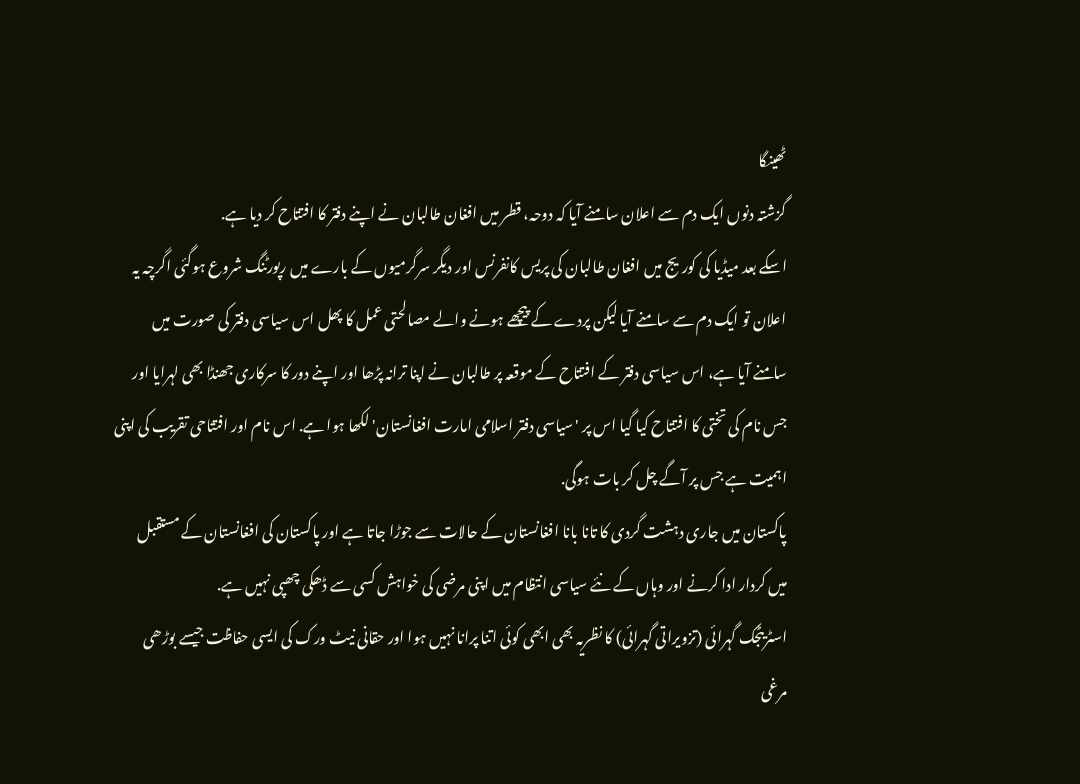ٹھینگا
گزشتہ دنوں ایک دم سے اعلان سامنے آیا کہ دوحہ، قطر میں افغان طالبان نے اپنے دفتر کا افتتاح کر دیا ہے.
اسکے بعد میڈیا کی کوریج میں افغان طالبان کی پریس کانفرنس اور دیگر سرگرمیوں کے بارے میں رپورٹنگ شروع ہوگئی اگرچہ یہ اعلان تو ایک دم سے سامنے آیا لیکن پردے کے پیچھے ہونے والے مصالحتی عمل کا پھل اس سیاسی دفتر کی صورت میں سامنے آیا ہے، اس سیاسی دفتر کے افتتاح کے موقعہ پر طالبان نے اپنا ترانہ پڑھا اور اپنے دور کا سرکاری جھنڈا بھی لہرایا اور جس نام کی تختی کا افتتاح کیا گیا اس پر 'سیاسی دفتر اسلامی امارت افغانستان' لکھا ہوا ہے. اس نام اور افتتاحی تقریب کی اپنی اہمیت ہے جس پر آگے چل کر بات ہوگی.
پاکستان میں جاری دہشت گردی کا تانا بانا افغانستان کے حالات سے جوڑا جاتا ہے اور پاکستان کی افغانستان کے مستقبل میں کردار ادا کرنے اور وہاں کے نئے سیاسی انتظام میں اپنی مرضی کی خواہش کسی سے ڈھکی چھپی نہیں ہے.
اسٹریٹجک گہرائی (تزویراتی گہرائی) کا نظریہ بھی ابھی کوئی اتنا پرانا نہیں ہوا اور حقانی نیٹ ورک کی ایسی حفاظت جیسے بوڑھی مرغی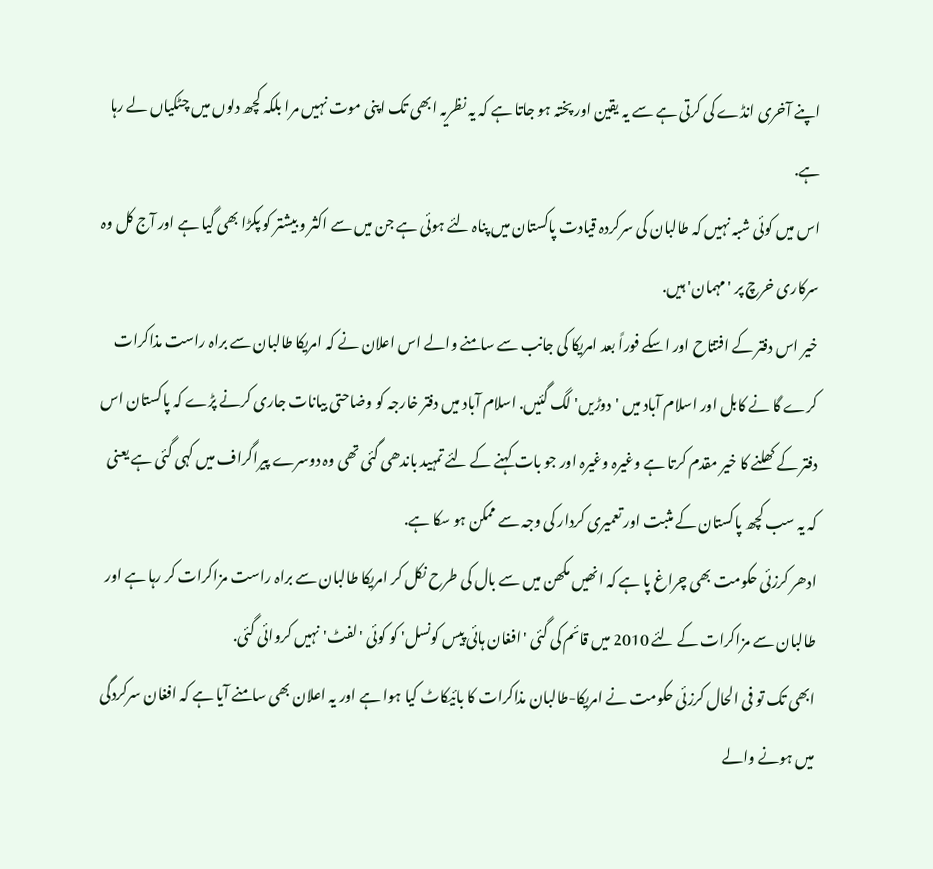اپنے آخری انڈے کی کرتی ہے سے یہ یقین اور پختہ ہو جاتا ہے کہ یہ نظریہ ابھی تک اپنی موت نہیں مرا بلکہ کچھ دلوں میں چٹکیاں لے رہا ہے.
اس میں کوئی شبہ نہیں کہ طالبان کی سرکردہ قیادت پاکستان میں پناہ لئے ہوئی ہے جن میں سے اکثر و بیشتر کو پکڑا بھی گیا ہے اور آج کل وہ سرکاری خرچ پر 'مہمان' ہیں.
خیر اس دفتر کے افتتاح اور اسکے فوراً بعد امریکا کی جانب سے سامنے والے اس اعلان نے کہ امریکا طالبان سے براہ راست مذاکرات کرے گا نے کابل اور اسلام آباد میں 'دوڑیں' لگ گئیں. اسلام آباد میں دفتر خارجہ کو وضاحتی بیانات جاری کرنے پڑے کہ پاکستان اس دفتر کے کھلنے کا خیر مقدم کرتا ہے وغیرہ وغیرہ اور جو بات کہنے کے لئے تمہید باندھی گئی تھی وہ دوسرے پیراگراف میں کہی گئی ہے یعنی کہ یہ سب کچھ پاکستان کے مثبت اور تعمیری کردار کی وجہ سے ممکن ہو سکا ہے.
ادھر کرزئی حکومت بھی چراغ پا ہے کہ انھیں مکھن میں سے بال کی طرح نکل کر امریکا طالبان سے براہ راست مزاکرات کر رہا ہے اور طالبان سے مزاکرات کے لئے 2010 میں قائم کی گئی 'افغان ہائی پیس کونسل' کو کوئی 'لفٹ' نہیں کروائی گئی.
ابھی تک تو فی الحال کرزئی حکومت نے امریکا-طالبان مذاکرات کا بائیکاٹ کیا ہوا ہے اور یہ اعلان بھی سامنے آیا ہے کہ افغان سرکردگی میں ہونے والے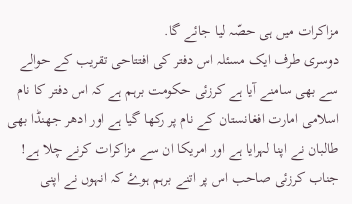مزاکرات میں ہی حصّہ لیا جائے گا.
دوسری طرف ایک مسئلہ اس دفتر کی افتتاحی تقریب کے حوالے سے بھی سامنے آیا ہے کرزئی حکومت برہم ہے کہ اس دفتر کا نام اسلامی امارت افغانستان کے نام پر رکھا گیا ہے اور ادھر جھنڈا بھی طالبان نے اپنا لہرایا ہے اور امریکا ان سے مزاکرات کرنے چلا ہے!
جناب کرزئی صاحب اس پر اتنے برہم ہوۓ کہ انہوں نے اپنی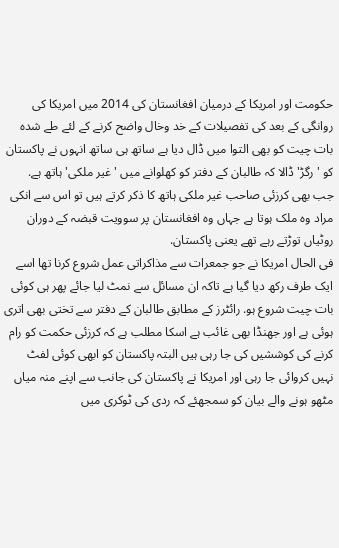حکومت اور امریکا کے درمیان افغانستان کی 2014 میں امریکا کی روانگی کے بعد کی تفصیلات کے خد وخال واضح کرنے کے لئے طے شدہ بات چیت کو بھی التوا میں ڈال دیا ہے ساتھ ہی ساتھ انہوں نے پاکستان کو 'رگڑ' ڈالا کہ طالبان کے دفتر کو کھلوانے میں 'غیر ملکی' ہاتھ ہے.
جب بھی کرزئی صاحب غیر ملکی ہاتھ کا ذکر کرتے ہیں تو اس سے انکی مراد وہ ملک ہوتا ہے جہاں وہ افغانستان پر سوویت قبضہ کے دوران روٹیاں توڑتے رہے تھے یعنی پاکستان.
فی الحال امریکا نے جو جمعرات سے مذاکراتی عمل شروع کرنا تھا اسے ایک طرف رکھ دیا گیا ہے تاکہ ان مسائل سے نمٹ لیا جائے پھر ہی کوئی بات چیت شروع ہو. رائٹرز کے مطابق طالبان کے دفتر سے تختی بھی اتری ہوئی ہے اور جھنڈا بھی غائب ہے اسکا مطلب ہے کہ کرزئی حکمت کو رام کرنے کی کوششیں کی جا رہی ہیں البتہ پاکستان کو ابھی کوئی لفٹ نہیں کروائی جا رہی اور امریکا نے پاکستان کی جانب سے اپنے منہ میاں مٹھو ہونے والے بیان کو سمجھئے کہ ردی کی ٹوکری میں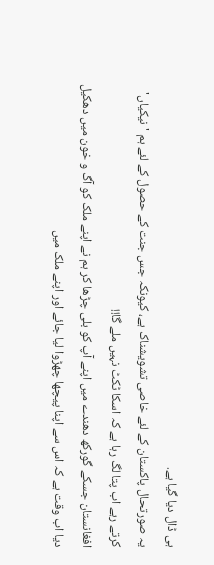ہی ڈال دیا گیا ہے.
یہ صورتحال پاکستان کے لئے خاصی تشویشناک ہے، کیونکہ جس جنت کے حصول کے لئے ہم 'نیکیاں' کرتے رہے اب پتا لگ رہا ہے کہ اسکا ٹکٹ نہیں ملے گا!!
افغانستان جسکے گورکھ دھندے میں اپنے آپ کو بلی چڑھا کر ہم نے اپنے ملک کو آگ و خون میں دھکیل دیا اب وقت ہے کہ اس سے اپنا پیچھا چھڑوا لیا جائے اور اپنے ملک میں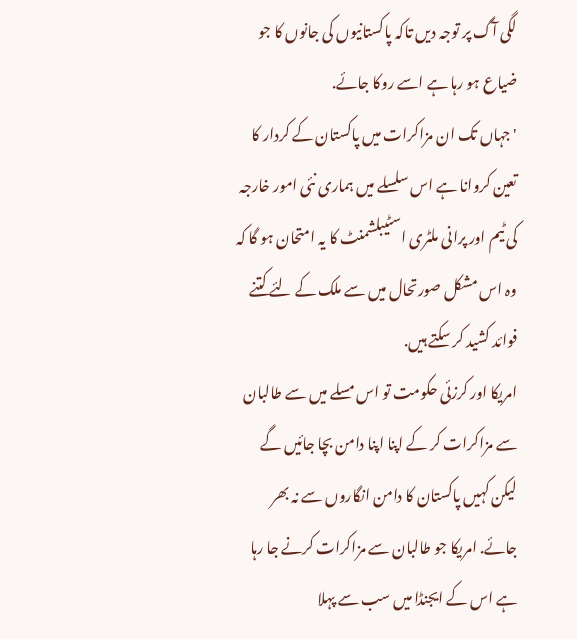لگی آگ پر توجہ دیں تاکہ پاکستانیوں کی جانوں کا جو ضیاع ہو رہا ہے اسے روکا جائے.
'جہاں تک ان مزاکرات میں پاکستان کے کردار کا تعین کروانا ہے اس سلسلے میں ہماری نئی امور خارجہ کی ٹیم اور پرانی ملٹری اسٹیبلشمنٹ کا یہ امتحان ہو گا کہ وہ اس مشکل صورتحال میں سے ملک کے لئے کتنے فوائد کشید کر سکتے ہیں.
امریکا اور کرزئی حکومت تو اس مسلے میں سے طالبان سے مزاکرات کر کے اپنا اپنا دامن بچا جائیں گے لیکن کہیں پاکستان کا دامن انگاروں سے نہ بھر جائے. امریکا جو طالبان سے مزاکرات کرنے جا رہا ہے اس کے ایجنڈا میں سب سے پہلا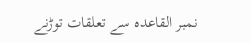نمبر القاعدہ سے تعلقات توڑنے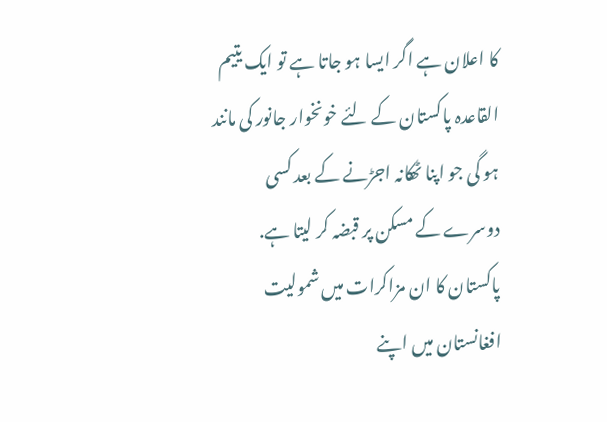کا اعلان ہے اگر ایسا ہو جاتا ہے تو ایک یتیم القاعدہ پاکستان کے لئے خونخوار جانور کی مانند ہو گی جو اپنا ٹھکانہ اجڑنے کے بعد کسی دوسرے کے مسکن پر قبضہ کر لیتا ہے.
پاکستان کا ان مزاکرات میں شمولیت افغانستان میں اپنے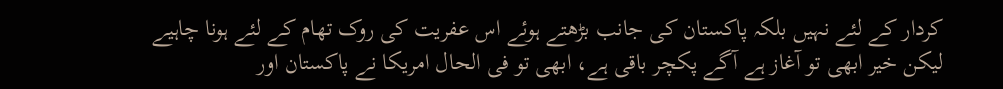کردار کے لئے نہیں بلکہ پاکستان کی جانب بڑھتے ہوئے اس عفریت کی روک تھام کے لئے ہونا چاہیے لیکن خیر ابھی تو آغاز ہے آگے پکچر باقی ہے، ابھی تو فی الحال امریکا نے پاکستان اور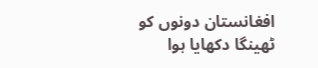افغانستان دونوں کو ٹھینگا دکھایا ہوا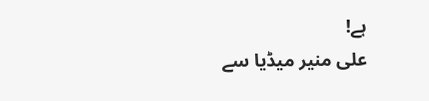ہے!
علی منیر میڈیا سے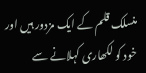منسلک قلم کے ایک مزدور ہیں اور خود کو لکھاری کہلانے سے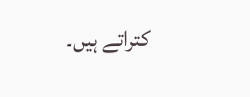کتراتے ہیں۔